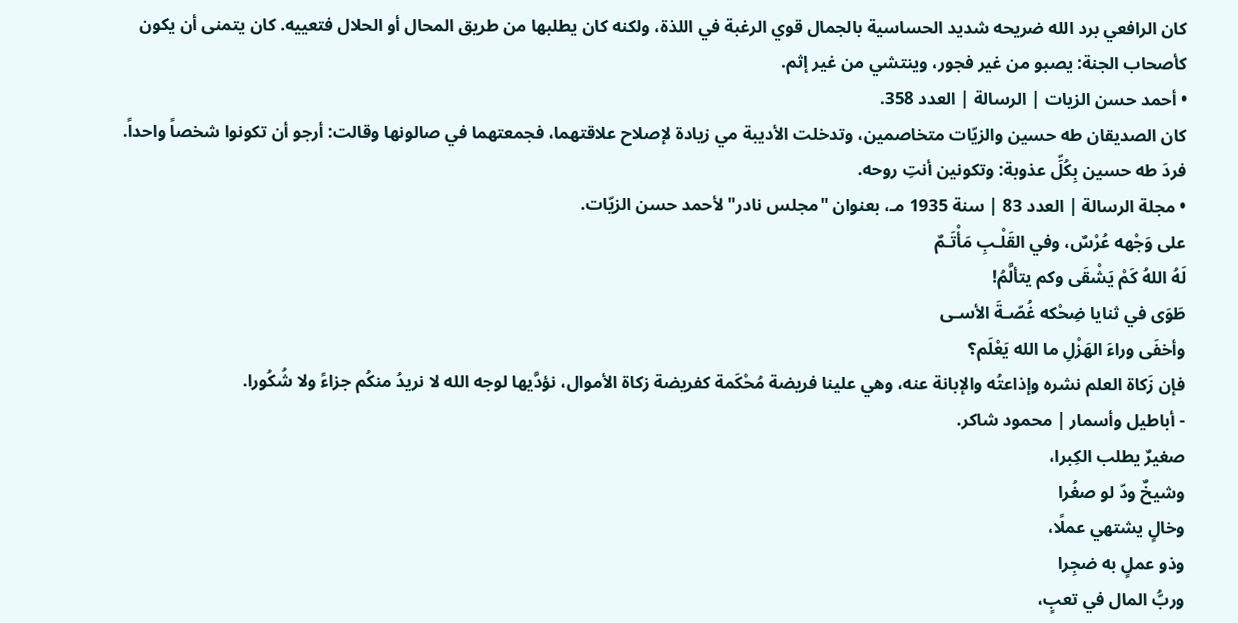كان الرافعي برد الله ضريحه شديد الحساسية بالجمال قوي الرغبة في اللذة، ولكنه كان يطلبها من طريق المحال أو الحلال فتعييه. كان يتمنى أن يكون كأصحاب الجنة: يصبو من غير فجور، وينتشي من غير إثم.
• أحمد حسن الزيات | الرسالة | العدد 358.
كان الصديقان طه حسين والزيّات متخاصمين، وتدخلت الأديبة مي زيادة لإصلاح علاقتهما، فجمعتهما في صالونها وقالت: أرجو أن تكونوا شخصاً واحداً.
فردَ طه حسين بِكُلِّ عذوبة: وتكونين أنتِ روحه.
• مجلة الرسالة | العدد 83 | سنة 1935 مـ، بعنوان "مجلس نادر" لأحمد حسن الزيّات.
على وَجْهه عُرْسٌ، وفي القَلْـبِ مَأْتَـمٌ
لَهُ اللهُ كَمْ يَشْقَى وكم يتألَّمُ!
طَوَى في ثنايا ضِحْكه غُصّـةَ الأسـى
وأخفَى وراءَ الهَزْلِ ما الله يَعْلَم؟
فإن زَكاة العلم نشره وإذاعتُه والإبانة عنه، وهي علينا فريضة مُحْكَمة كفريضة زكاة الأموال، نؤدَّيها لوجه الله لا نريدُ منكُم جزاءً ولا شُكُورا.
- أباطيل وأسمار | محمود شاكر.
صغيرٌ يطلب الكِبرا،
وشيخٌ ودّ لو صغُرا
وخالٍ يشتهي عملًا،
وذو عملٍ به ضجِرا
وربُّ المال في تعبٍ،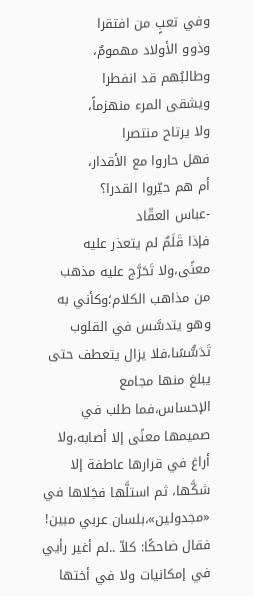وفي تعبٍ من افتقرا
وذوو الأولاد مهمومٌ،
وطالبُهم قد انفطرا
ويشقى المرء منهزماً،
ولا يرتاح منتصرا
فهل حاروا مع الأقدار،
أم هم حيّروا القدرا؟
-عباس العقّاد
فإذا قَلَمٌ لم يتعذر عليه معنًى،ولا تَحَرَّج عليه مذهب من مذاهب الكلام؛وكأني به وهو يتدسَّس في القلوب تَدَسُّسًا،فلا يزال يتعطف حتى يبلغ منها مجامع الإحساس،فما طلب في صميمها معنًى إلا أصابه،ولا أراغ في قرارها عاطفة إلا شكَّها، ثم استلَّها فجَلاها في «مجدولين»،بلسان عربي مبين!
فقال ضاحكًا: كلاّ ..لم أغير رأيي في إمكانيات ولا في أختها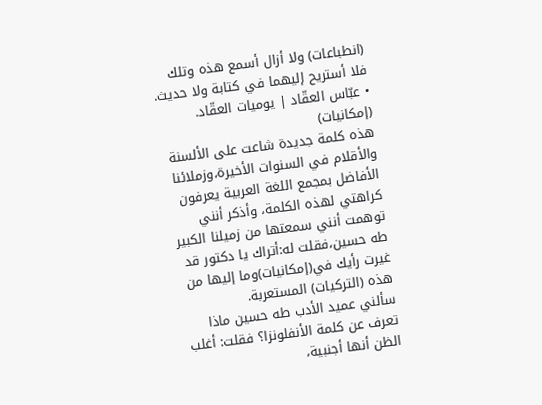(انطباعات) ولا أزال أسمع هذه وتلك فلا أستريح إليهما في كتابة ولا حديث.
• عبّاس العقّاد | يوميات العقّاد.
(إمكانيات)
هذه كلمة جديدة شاعت على الألسنة والأقلام في السنوات الأخيرة،وزملائنا الأفاضل بمجمع اللغة العربية يعرفون كراهتي لهذه الكلمة، وأذكر أنني توهمت أنني سمعتها من زميلنا الكبير طه حسين،فقلت له:أتراك يا دكتور قد غيرت رأيك في(إمكانيات)وما إليها من هذه (التركيات) المستعربة.
سألني عميد الأدب طه حسين ماذا تعرف عن كلمة الأنفلونزا؟ فقلت: أغلب الظن أنها أجنبية،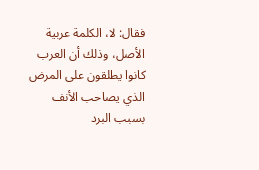فقال: لا، الكلمة عربية الأصل، وذلك أن العرب كانوا يطلقون على المرض الذي يصاحب الأنف بسبب البرد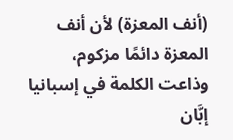(أنف المعزة) لأن أنف المعزة دائمًا مزكوم، وذاعت الكلمة في إسبانيا إبَّان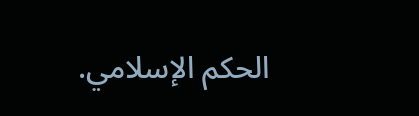الحكم الإسلامي.